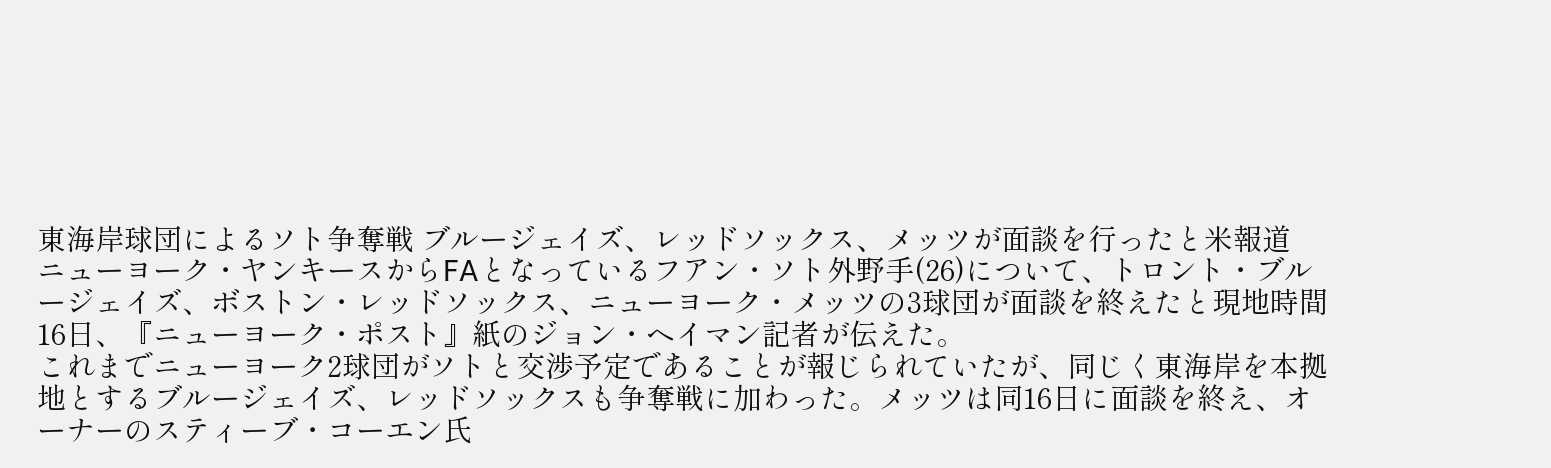東海岸球団によるソト争奪戦 ブルージェイズ、レッドソックス、メッツが面談を行ったと米報道
ニューヨーク・ヤンキースからFAとなっているフアン・ソト外野手(26)について、トロント・ブルージェイズ、ボストン・レッドソックス、ニューヨーク・メッツの3球団が面談を終えたと現地時間16日、『ニューヨーク・ポスト』紙のジョン・ヘイマン記者が伝えた。
これまでニューヨーク2球団がソトと交渉予定であることが報じられていたが、同じく東海岸を本拠地とするブルージェイズ、レッドソックスも争奪戦に加わった。メッツは同16日に面談を終え、オーナーのスティーブ・コーエン氏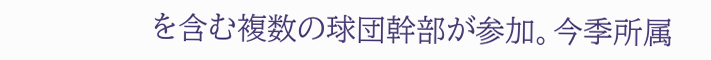を含む複数の球団幹部が参加。今季所属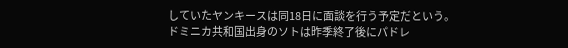していたヤンキースは同18日に面談を行う予定だという。
ドミニカ共和国出身のソトは昨季終了後にパドレ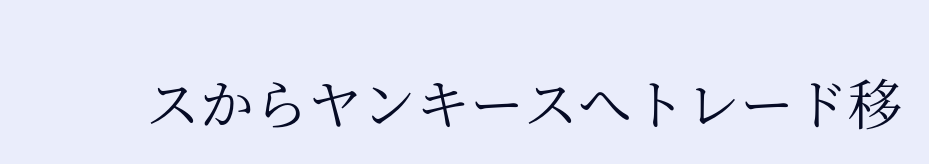スからヤンキースへトレード移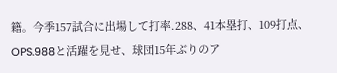籍。今季157試合に出場して打率.288、41本塁打、109打点、OPS.988と活躍を見せ、球団15年ぶりのア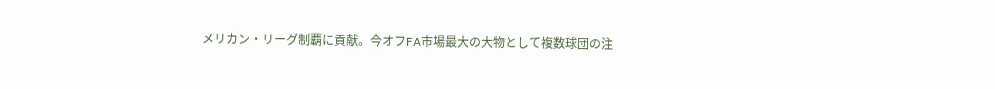メリカン・リーグ制覇に貢献。今オフFA市場最大の大物として複数球団の注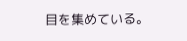目を集めている。